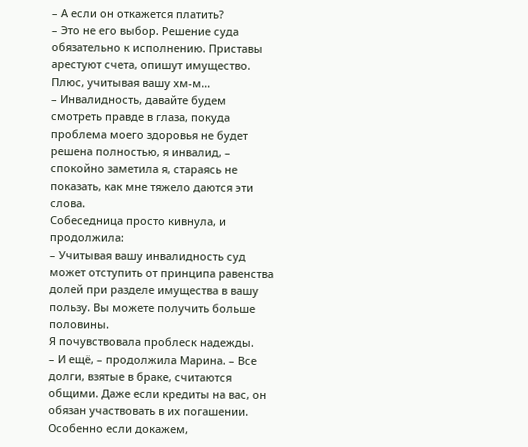– А если он откажется платить?
– Это не его выбор. Решение суда обязательно к исполнению. Приставы арестуют счета, опишут имущество. Плюс, учитывая вашу хм-м…
– Инвалидность, давайте будем смотреть правде в глаза, покуда проблема моего здоровья не будет решена полностью, я инвалид, – спокойно заметила я, стараясь не показать, как мне тяжело даются эти слова.
Собеседница просто кивнула, и продолжила:
– Учитывая вашу инвалидность суд может отступить от принципа равенства долей при разделе имущества в вашу пользу. Вы можете получить больше половины.
Я почувствовала проблеск надежды.
– И ещё, – продолжила Марина. – Все долги, взятые в браке, считаются общими. Даже если кредиты на вас, он обязан участвовать в их погашении. Особенно если докажем,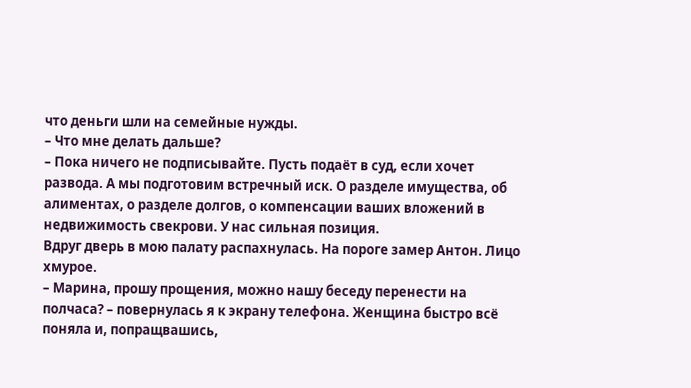что деньги шли на семейные нужды.
– Что мне делать дальше?
– Пока ничего не подписывайте. Пусть подаёт в суд, если хочет развода. А мы подготовим встречный иск. О разделе имущества, об алиментах, о разделе долгов, о компенсации ваших вложений в недвижимость свекрови. У нас сильная позиция.
Вдруг дверь в мою палату распахнулась. На пороге замер Антон. Лицо хмурое.
– Марина, прошу прощения, можно нашу беседу перенести на полчаса? – повернулась я к экрану телефона. Женщина быстро всё поняла и, попращвашись,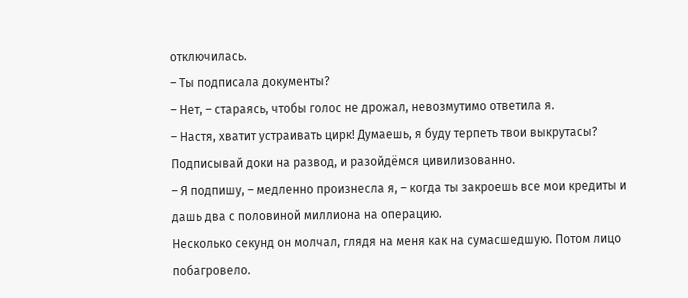отключилась.
– Ты подписала документы?
– Нет, – стараясь, чтобы голос не дрожал, невозмутимо ответила я.
– Настя, хватит устраивать цирк! Думаешь, я буду терпеть твои выкрутасы? Подписывай доки на развод, и разойдёмся цивилизованно.
– Я подпишу, – медленно произнесла я, – когда ты закроешь все мои кредиты и дашь два с половиной миллиона на операцию.
Несколько секунд он молчал, глядя на меня как на сумасшедшую. Потом лицо побагровело.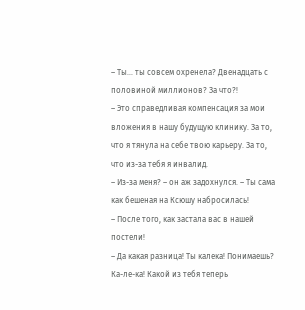– Ты… ты совсем охренела? Двенадцать с половиной миллионов? За что?!
– Это справедливая компенсация за мои вложения в нашу будущую клинику. За то, что я тянула на себе твою карьеру. За то, что из-за тебя я инвалид.
– Из-за меня? – он аж задохнулся. – Ты сама как бешеная на Ксюшу набросилась!
– После того, как застала вас в нашей постели!
– Да какая разница! Ты калека! Понимаешь? Ка-ле-ка! Какой из тебя теперь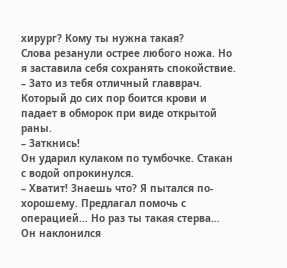хирург? Кому ты нужна такая?
Слова резанули острее любого ножа. Но я заставила себя сохранять спокойствие.
– Зато из тебя отличный главврач. Который до сих пор боится крови и падает в обморок при виде открытой раны.
– Заткнись!
Он ударил кулаком по тумбочке. Стакан с водой опрокинулся.
– Хватит! Знаешь что? Я пытался по-хорошему. Предлагал помочь с операцией… Но раз ты такая стерва…
Он наклонился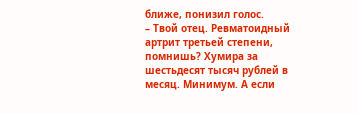ближе, понизил голос.
– Твой отец. Ревматоидный артрит третьей степени, помнишь? Хумира за шестьдесят тысяч рублей в месяц. Минимум. А если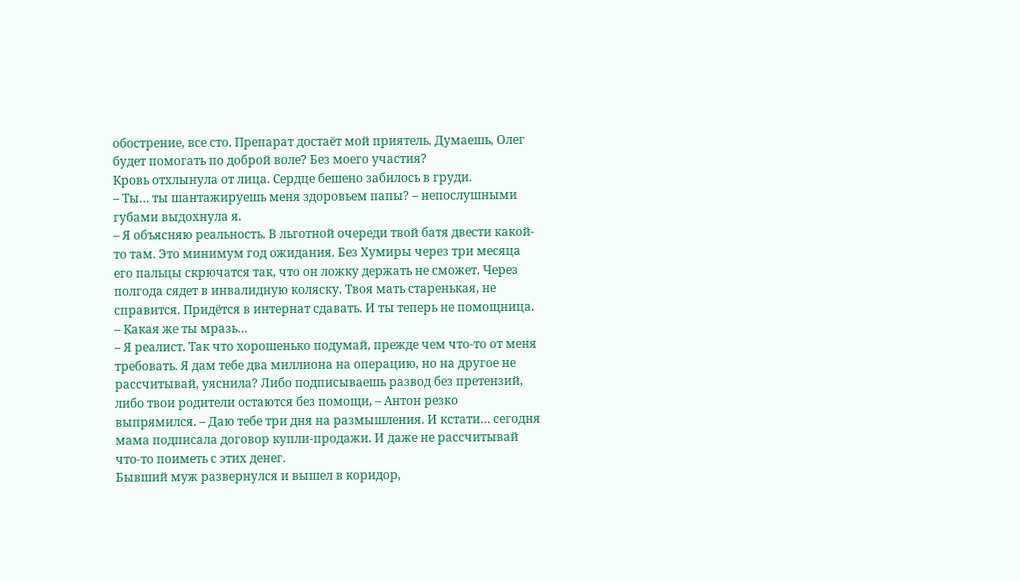обострение, все сто. Препарат достаёт мой приятель. Думаешь, Олег будет помогать по доброй воле? Без моего участия?
Кровь отхлынула от лица. Сердце бешено забилось в груди.
– Ты… ты шантажируешь меня здоровьем папы? – непослушными губами выдохнула я.
– Я объясняю реальность. В льготной очереди твой батя двести какой-то там. Это минимум год ожидания. Без Хумиры через три месяца его пальцы скрючатся так, что он ложку держать не сможет. Через полгода сядет в инвалидную коляску. Твоя мать старенькая, не справится. Придётся в интернат сдавать. И ты теперь не помощница.
– Какая же ты мразь…
– Я реалист. Так что хорошенько подумай, прежде чем что-то от меня требовать. Я дам тебе два миллиона на операцию, но на другое не рассчитывай, уяснила? Либо подписываешь развод без претензий, либо твои родители остаются без помощи, – Антон резко выпрямился. – Даю тебе три дня на размышления. И кстати… сегодня мама подписала договор купли-продажи. И даже не рассчитывай что-то поиметь с этих денег.
Бывший муж развернулся и вышел в коридор,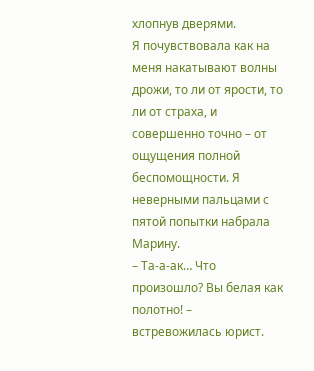хлопнув дверями.
Я почувствовала как на меня накатывают волны дрожи, то ли от ярости, то ли от страха, и совершенно точно – от ощущения полной беспомощности. Я неверными пальцами с пятой попытки набрала Марину.
– Та-а-ак… Что произошло? Вы белая как полотно! – встревожилась юрист.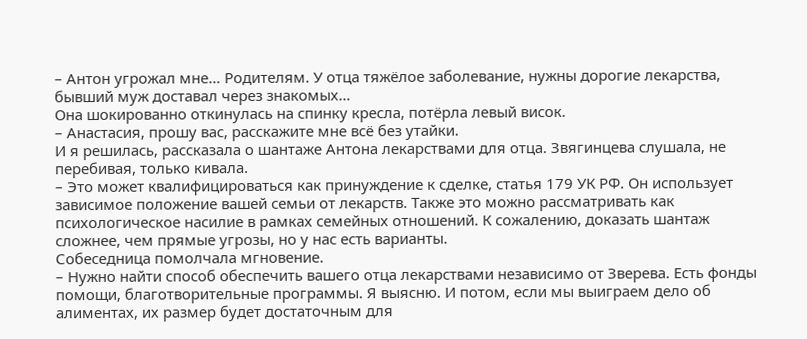– Антон угрожал мне… Родителям. У отца тяжёлое заболевание, нужны дорогие лекарства, бывший муж доставал через знакомых…
Она шокированно откинулась на спинку кресла, потёрла левый висок.
– Анастасия, прошу вас, расскажите мне всё без утайки.
И я решилась, рассказала о шантаже Антона лекарствами для отца. Звягинцева слушала, не перебивая, только кивала.
– Это может квалифицироваться как принуждение к сделке, статья 179 УК РФ. Он использует зависимое положение вашей семьи от лекарств. Также это можно рассматривать как психологическое насилие в рамках семейных отношений. К сожалению, доказать шантаж сложнее, чем прямые угрозы, но у нас есть варианты.
Собеседница помолчала мгновение.
– Нужно найти способ обеспечить вашего отца лекарствами независимо от Зверева. Есть фонды помощи, благотворительные программы. Я выясню. И потом, если мы выиграем дело об алиментах, их размер будет достаточным для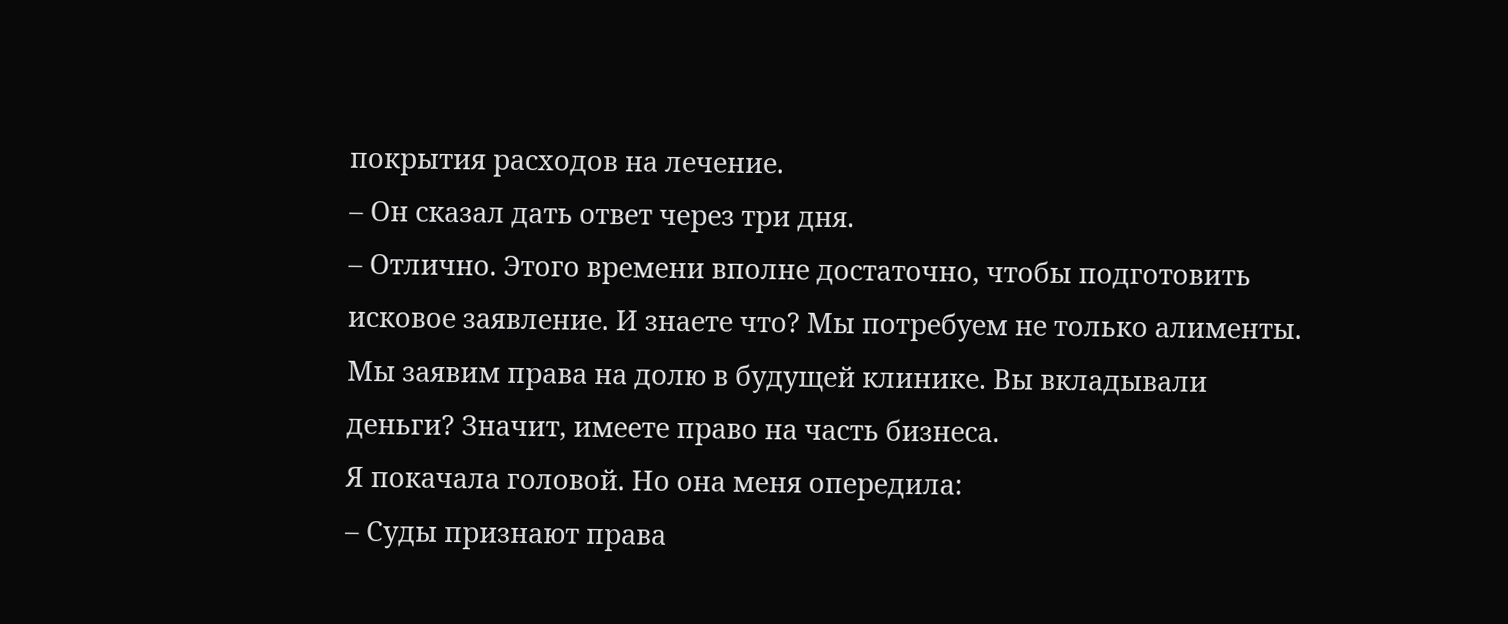покрытия расходов на лечение.
– Он сказал дать ответ через три дня.
– Отлично. Этого времени вполне достаточно, чтобы подготовить исковое заявление. И знаете что? Мы потребуем не только алименты. Мы заявим права на долю в будущей клинике. Вы вкладывали деньги? Значит, имеете право на часть бизнеса.
Я покачала головой. Но она меня опередила:
– Суды признают права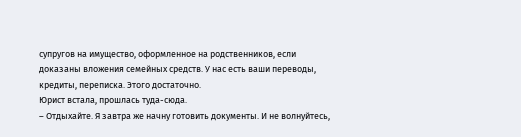супругов на имущество, оформленное на родственников, если доказаны вложения семейных средств. У нас есть ваши переводы, кредиты, переписка. Этого достаточно.
Юрист встала, прошлась туда-сюда.
– Отдыхайте. Я завтра же начну готовить документы. И не волнуйтесь,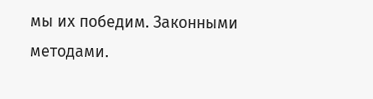мы их победим. Законными методами.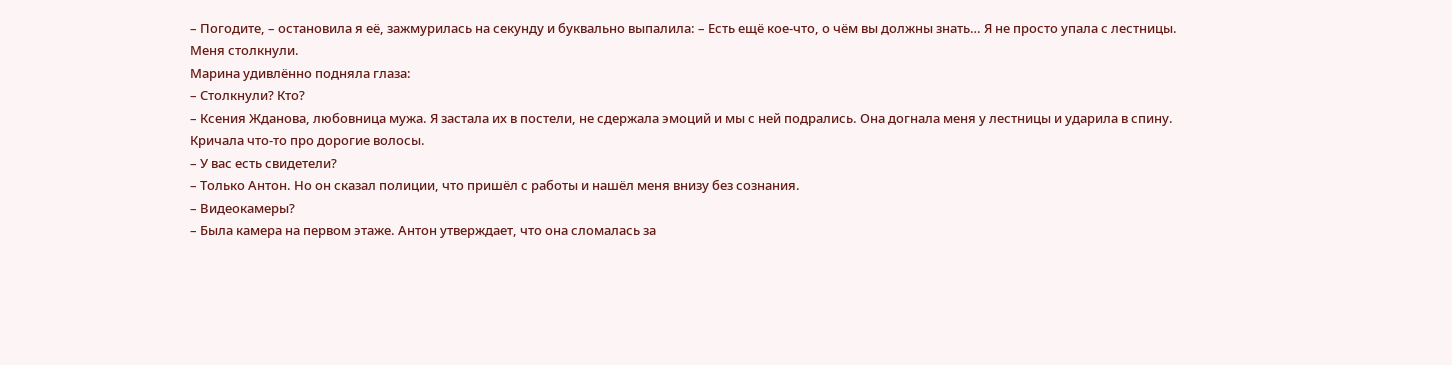– Погодите, – остановила я её, зажмурилась на секунду и буквально выпалила: – Есть ещё кое-что, о чём вы должны знать… Я не просто упала с лестницы. Меня столкнули.
Марина удивлённо подняла глаза:
– Столкнули? Кто?
– Ксения Жданова, любовница мужа. Я застала их в постели, не сдержала эмоций и мы с ней подрались. Она догнала меня у лестницы и ударила в спину. Кричала что-то про дорогие волосы.
– У вас есть свидетели?
– Только Антон. Но он сказал полиции, что пришёл с работы и нашёл меня внизу без сознания.
– Видеокамеры?
– Была камера на первом этаже. Антон утверждает, что она сломалась за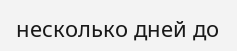несколько дней до